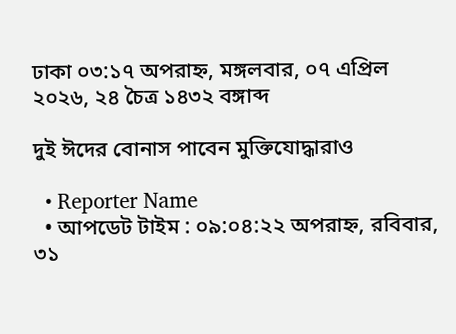ঢাকা ০৩:১৭ অপরাহ্ন, মঙ্গলবার, ০৭ এপ্রিল ২০২৬, ২৪ চৈত্র ১৪৩২ বঙ্গাব্দ

দুই ঈদের বোনাস পাবেন মুক্তিযোদ্ধারাও

  • Reporter Name
  • আপডেট টাইম : ০৯:০৪:২২ অপরাহ্ন, রবিবার, ৩১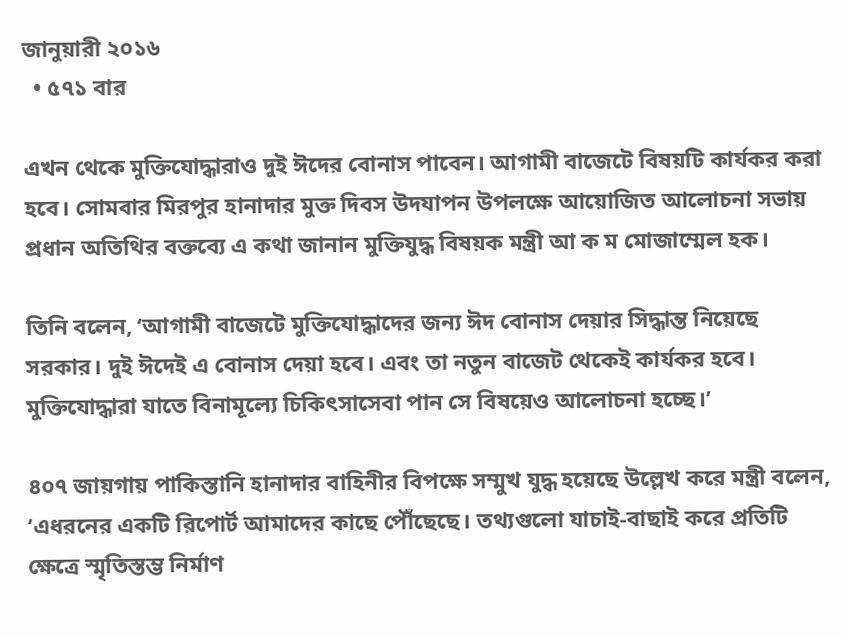জানুয়ারী ২০১৬
  • ৫৭১ বার

এখন থেকে মুক্তিযোদ্ধারাও দুই ঈদের বোনাস পাবেন। আগামী বাজেটে বিষয়টি কার্যকর করা হবে। সোমবার মিরপুর হানাদার মুক্ত দিবস উদযাপন উপলক্ষে আয়োজিত আলোচনা সভায় প্রধান অতিথির বক্তব্যে এ কথা জানান মুক্তিযুদ্ধ বিষয়ক মন্ত্রী আ ক ম মোজাম্মেল হক।

তিনি বলেন, ‘আগামী বাজেটে মুক্তিযোদ্ধাদের জন্য ঈদ বোনাস দেয়ার সিদ্ধান্ত নিয়েছে সরকার। দুই ঈদেই এ বোনাস দেয়া হবে। এবং তা নতুন বাজেট থেকেই কার্যকর হবে। মুক্তিযোদ্ধারা যাতে বিনামূল্যে চিকিৎসাসেবা পান সে বিষয়েও আলোচনা হচ্ছে।’

৪০৭ জায়গায় পাকিস্তানি হানাদার বাহিনীর বিপক্ষে সম্মুখ যুদ্ধ হয়েছে উল্লেখ করে মন্ত্রী বলেন, ‘এধরনের একটি রিপোর্ট আমাদের কাছে পৌঁছেছে। তথ্যগুলো যাচাই-বাছাই করে প্রতিটি ক্ষেত্রে স্মৃতিস্তম্ভ নির্মাণ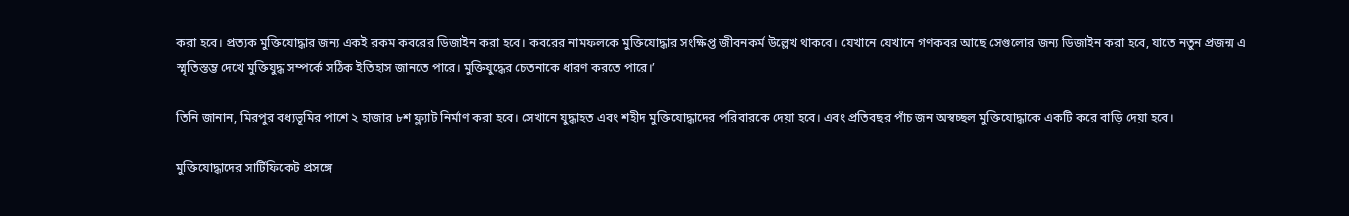করা হবে। প্রত্যক মুক্তিযোদ্ধার জন্য একই রকম কবরের ডিজাইন করা হবে। কবরের নামফলকে মুক্তিযোদ্ধার সংক্ষিপ্ত জীবনকর্ম উল্লেখ থাকবে। যেখানে যেখানে গণকবর আছে সেগুলোর জন্য ডিজাইন করা হবে, যাতে নতুন প্রজন্ম এ স্মৃতিস্তম্ভ দেখে মুক্তিযুদ্ধ সম্পর্কে সঠিক ইতিহাস জানতে পারে। মুক্তিযুদ্ধের চেতনাকে ধারণ করতে পারে।’

তিনি জানান, মিরপুর বধ্যভূমির পাশে ২ হাজার ৮শ ফ্ল্যাট নির্মাণ করা হবে। সেখানে যুদ্ধাহত এবং শহীদ মুক্তিযোদ্ধাদের পরিবারকে দেয়া হবে। এবং প্রতিবছর পাঁচ জন অস্বচ্ছল মুক্তিযোদ্ধাকে একটি করে বাড়ি দেয়া হবে।

মুক্তিযোদ্ধাদের সার্টিফিকেট প্রসঙ্গে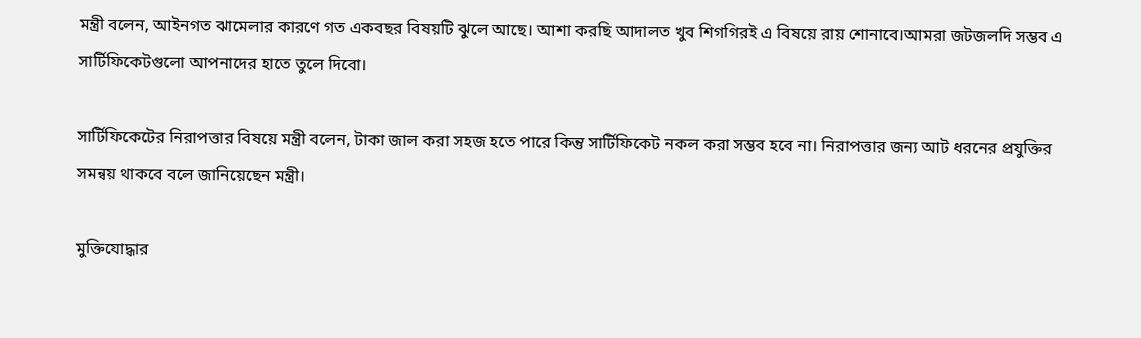মন্ত্রী বলেন, আইনগত ঝামেলার কারণে গত একবছর বিষয়টি ঝুলে আছে। আশা করছি আদালত খুব শিগগিরই এ বিষয়ে রায় শোনাবে।আমরা জটজলদি সম্ভব এ সার্টিফিকেটগুলো আপনাদের হাতে তুলে দিবো।

সার্টিফিকেটের নিরাপত্তার বিষয়ে মন্ত্রী বলেন, টাকা জাল করা সহজ হতে পারে কিন্তু সার্টিফিকেট নকল করা সম্ভব হবে না। নিরাপত্তার জন্য আট ধরনের প্রযুক্তির সমন্বয় থাকবে বলে জানিয়েছেন মন্ত্রী।

মুক্তিযোদ্ধার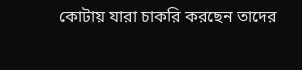কোটায় যারা চাকরি করছেন তাদের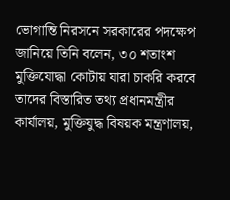ভোগান্তি নিরসনে সরকারের পদক্ষেপ জানিয়ে তিনি বলেন, ৩০ শতাংশ মুক্তিযোদ্ধা কোটায় যারা চাকরি করবে তাদের বিস্তারিত তথ্য প্রধানমন্ত্রীর কার্যালয়, মুক্তিযুদ্ধ বিষয়ক মন্ত্রণালয়,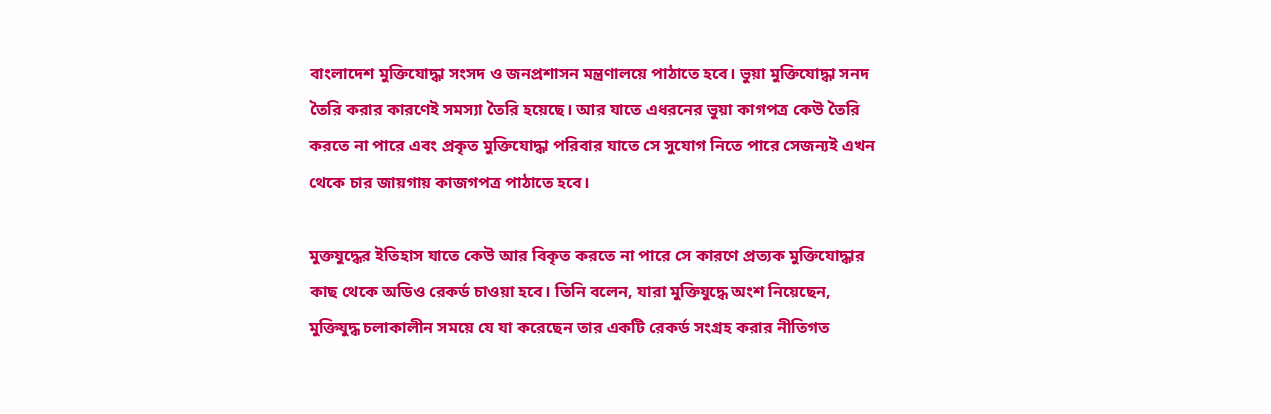বাংলাদেশ মুক্তিযোদ্ধা সংসদ ও জনপ্রশাসন মন্ত্রণালয়ে পাঠাতে হবে। ভুয়া মুক্তিযোদ্ধা সনদ তৈরি করার কারণেই সমস্যা তৈরি হয়েছে। আর যাতে এধরনের ভুয়া কাগপত্র কেউ তৈরি করতে না পারে এবং প্রকৃত মুক্তিযোদ্ধা পরিবার যাতে সে সুযোগ নিতে পারে সেজন্যই এখন থেকে চার জায়গায় কাজগপত্র পাঠাতে হবে।

মুক্তযুদ্ধের ইতিহাস যাতে কেউ আর বিকৃত করতে না পারে সে কারণে প্রত্যক মুক্তিযোদ্ধার কাছ থেকে অডিও রেকর্ড চাওয়া হবে। তিনি বলেন, যারা মুক্তিযুদ্ধে অংশ নিয়েছেন, মুক্তিযুদ্ধ চলাকালীন সময়ে যে যা করেছেন তার একটি রেকর্ড সংগ্রহ করার নীতিগত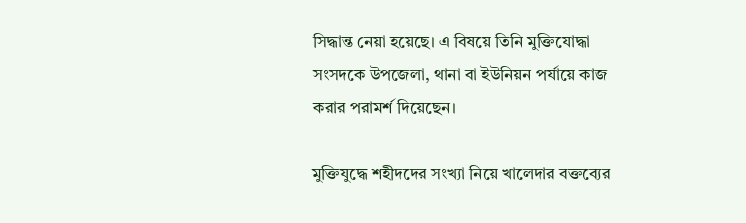সিদ্ধান্ত নেয়া হয়েছে। এ বিষয়ে তিনি মুক্তিযোদ্ধা সংসদকে উপজেলা, থানা বা ইউনিয়ন পর্যায়ে কাজ করার পরামর্শ দিয়েছেন।

মুক্তিযুদ্ধে শহীদদের সংখ্যা নিয়ে খালেদার বক্তব্যের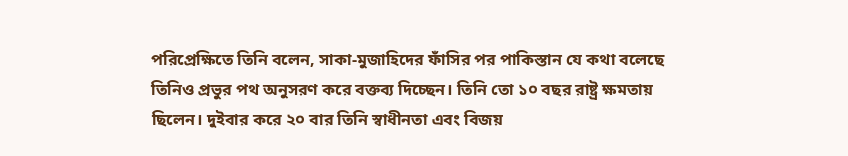পরিপ্রেক্ষিতে তিনি বলেন, সাকা-মুজাহিদের ফাঁসির পর পাকিস্তান যে কথা বলেছে তিনিও প্রভুর পথ অনুসরণ করে বক্তব্য দিচ্ছেন। তিনি তো ১০ বছর রাষ্ট্র ক্ষমতায় ছিলেন। দুইবার করে ২০ বার তিনি স্বাধীনতা এবং বিজয়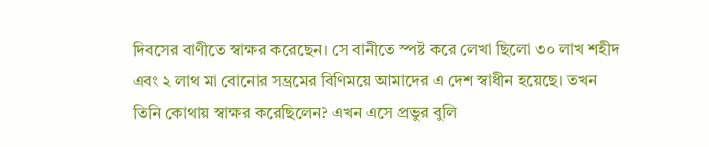দিবসের বাণীতে স্বাক্ষর করেছেন। সে বানীতে স্পষ্ট করে লেখা ছিলো ৩০ লাখ শহীদ এবং ২ লাথ মা বোনোর সম্ভ্রমের বিণিময়ে আমাদের এ দেশ স্বাধীন হয়েছে। তখন তিনি কোথায় স্বাক্ষর করেছিলেন? এখন এসে প্রভুর বুলি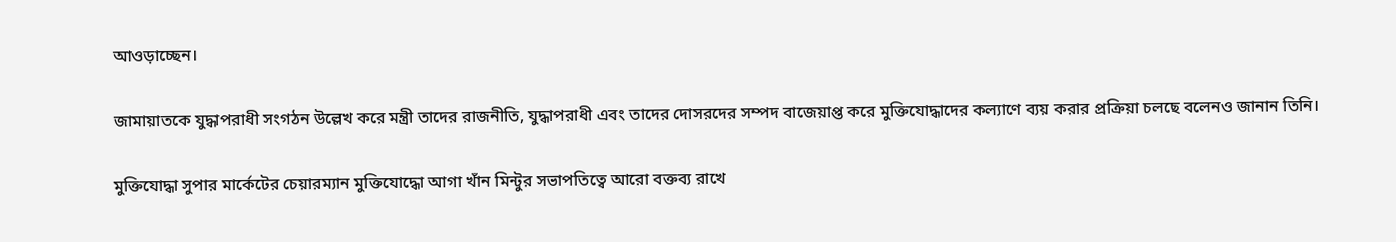আওড়াচ্ছেন।

জামায়াতকে যুদ্ধাপরাধী সংগঠন উল্লেখ করে মন্ত্রী তাদের রাজনীতি, যুদ্ধাপরাধী এবং তাদের দোসরদের সম্পদ বাজেয়াপ্ত করে মুক্তিযোদ্ধাদের কল্যাণে ব্যয় করার প্রক্রিয়া চলছে বলেনও জানান তিনি।

মুক্তিযোদ্ধা সুপার মার্কেটের চেয়ারম্যান মুক্তিযোদ্ধো আগা খাঁন মিন্টুর সভাপতিত্বে আরো বক্তব্য রাখে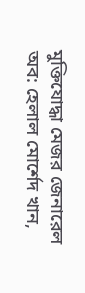মুক্তিযোদ্ধা মেজর জেনারেল অব: হেলাল মোর্শেদ খান,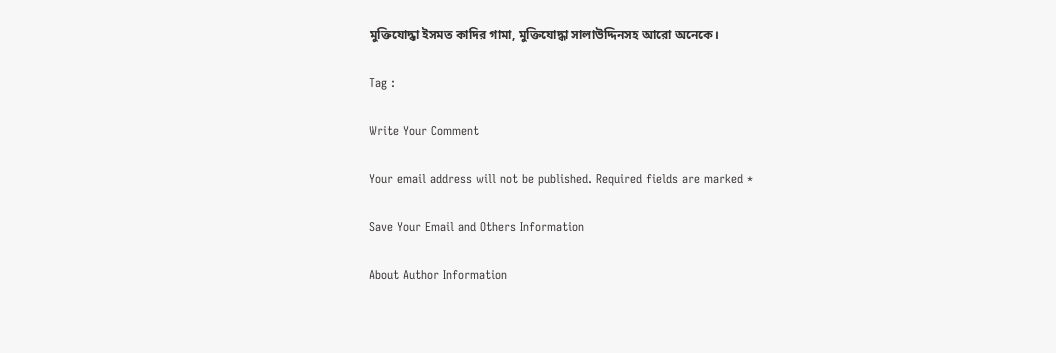মুক্তিযোদ্ধা ইসমত কাদির গামা, মুক্তিযোদ্ধা সালাউদ্দিনসহ আরো অনেকে।

Tag :

Write Your Comment

Your email address will not be published. Required fields are marked *

Save Your Email and Others Information

About Author Information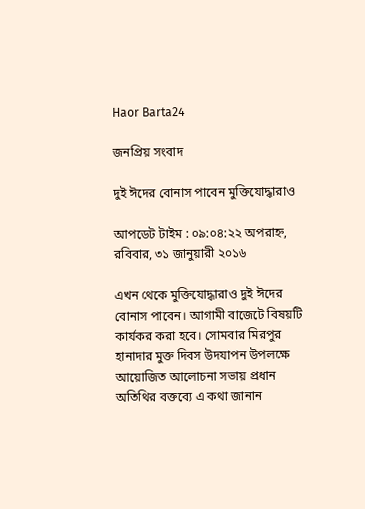Haor Barta24

জনপ্রিয় সংবাদ

দুই ঈদের বোনাস পাবেন মুক্তিযোদ্ধারাও

আপডেট টাইম : ০৯:০৪:২২ অপরাহ্ন, রবিবার, ৩১ জানুয়ারী ২০১৬

এখন থেকে মুক্তিযোদ্ধারাও দুই ঈদের বোনাস পাবেন। আগামী বাজেটে বিষয়টি কার্যকর করা হবে। সোমবার মিরপুর হানাদার মুক্ত দিবস উদযাপন উপলক্ষে আয়োজিত আলোচনা সভায় প্রধান অতিথির বক্তব্যে এ কথা জানান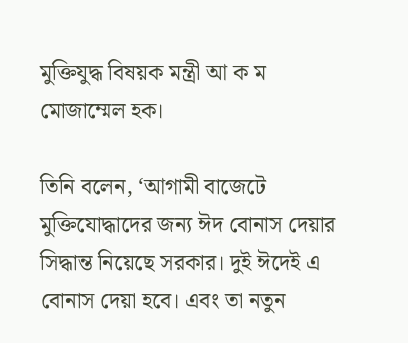মুক্তিযুদ্ধ বিষয়ক মন্ত্রী আ ক ম মোজাম্মেল হক।

তিনি বলেন, ‘আগামী বাজেটে মুক্তিযোদ্ধাদের জন্য ঈদ বোনাস দেয়ার সিদ্ধান্ত নিয়েছে সরকার। দুই ঈদেই এ বোনাস দেয়া হবে। এবং তা নতুন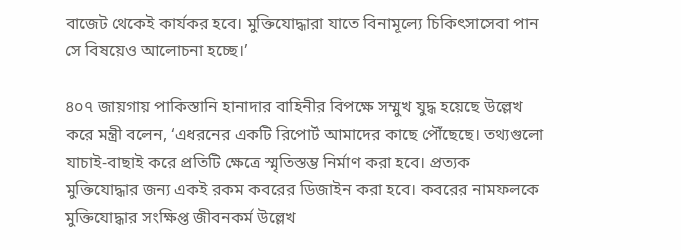বাজেট থেকেই কার্যকর হবে। মুক্তিযোদ্ধারা যাতে বিনামূল্যে চিকিৎসাসেবা পান সে বিষয়েও আলোচনা হচ্ছে।’

৪০৭ জায়গায় পাকিস্তানি হানাদার বাহিনীর বিপক্ষে সম্মুখ যুদ্ধ হয়েছে উল্লেখ করে মন্ত্রী বলেন, ‘এধরনের একটি রিপোর্ট আমাদের কাছে পৌঁছেছে। তথ্যগুলো যাচাই-বাছাই করে প্রতিটি ক্ষেত্রে স্মৃতিস্তম্ভ নির্মাণ করা হবে। প্রত্যক মুক্তিযোদ্ধার জন্য একই রকম কবরের ডিজাইন করা হবে। কবরের নামফলকে মুক্তিযোদ্ধার সংক্ষিপ্ত জীবনকর্ম উল্লেখ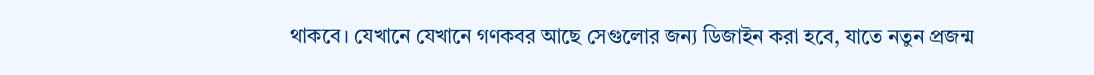থাকবে। যেখানে যেখানে গণকবর আছে সেগুলোর জন্য ডিজাইন করা হবে, যাতে নতুন প্রজন্ম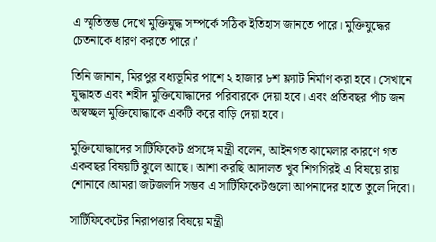এ স্মৃতিস্তম্ভ দেখে মুক্তিযুদ্ধ সম্পর্কে সঠিক ইতিহাস জানতে পারে। মুক্তিযুদ্ধের চেতনাকে ধারণ করতে পারে।’

তিনি জানান, মিরপুর বধ্যভূমির পাশে ২ হাজার ৮শ ফ্ল্যাট নির্মাণ করা হবে। সেখানে যুদ্ধাহত এবং শহীদ মুক্তিযোদ্ধাদের পরিবারকে দেয়া হবে। এবং প্রতিবছর পাঁচ জন অস্বচ্ছল মুক্তিযোদ্ধাকে একটি করে বাড়ি দেয়া হবে।

মুক্তিযোদ্ধাদের সার্টিফিকেট প্রসঙ্গে মন্ত্রী বলেন, আইনগত ঝামেলার কারণে গত একবছর বিষয়টি ঝুলে আছে। আশা করছি আদালত খুব শিগগিরই এ বিষয়ে রায় শোনাবে।আমরা জটজলদি সম্ভব এ সার্টিফিকেটগুলো আপনাদের হাতে তুলে দিবো।

সার্টিফিকেটের নিরাপত্তার বিষয়ে মন্ত্রী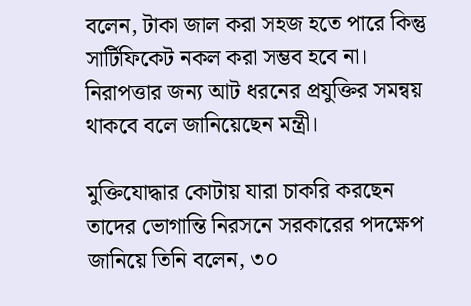বলেন, টাকা জাল করা সহজ হতে পারে কিন্তু সার্টিফিকেট নকল করা সম্ভব হবে না। নিরাপত্তার জন্য আট ধরনের প্রযুক্তির সমন্বয় থাকবে বলে জানিয়েছেন মন্ত্রী।

মুক্তিযোদ্ধার কোটায় যারা চাকরি করছেন তাদের ভোগান্তি নিরসনে সরকারের পদক্ষেপ জানিয়ে তিনি বলেন, ৩০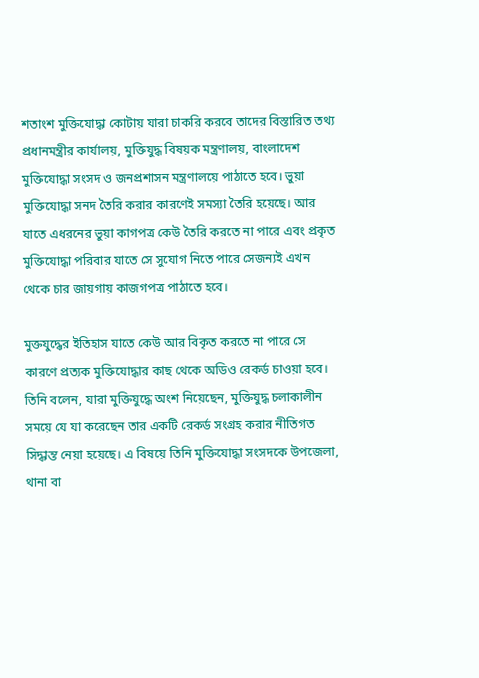শতাংশ মুক্তিযোদ্ধা কোটায় যারা চাকরি করবে তাদের বিস্তারিত তথ্য প্রধানমন্ত্রীর কার্যালয়, মুক্তিযুদ্ধ বিষয়ক মন্ত্রণালয়, বাংলাদেশ মুক্তিযোদ্ধা সংসদ ও জনপ্রশাসন মন্ত্রণালয়ে পাঠাতে হবে। ভুয়া মুক্তিযোদ্ধা সনদ তৈরি করার কারণেই সমস্যা তৈরি হয়েছে। আর যাতে এধরনের ভুয়া কাগপত্র কেউ তৈরি করতে না পারে এবং প্রকৃত মুক্তিযোদ্ধা পরিবার যাতে সে সুযোগ নিতে পারে সেজন্যই এখন থেকে চার জায়গায় কাজগপত্র পাঠাতে হবে।

মুক্তযুদ্ধের ইতিহাস যাতে কেউ আর বিকৃত করতে না পারে সে কারণে প্রত্যক মুক্তিযোদ্ধার কাছ থেকে অডিও রেকর্ড চাওয়া হবে। তিনি বলেন, যারা মুক্তিযুদ্ধে অংশ নিয়েছেন, মুক্তিযুদ্ধ চলাকালীন সময়ে যে যা করেছেন তার একটি রেকর্ড সংগ্রহ করার নীতিগত সিদ্ধান্ত নেয়া হয়েছে। এ বিষয়ে তিনি মুক্তিযোদ্ধা সংসদকে উপজেলা, থানা বা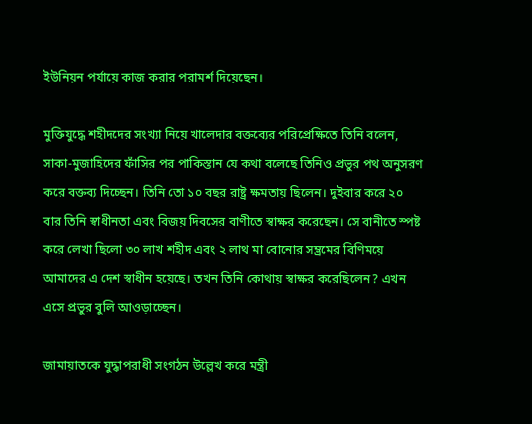ইউনিয়ন পর্যায়ে কাজ করার পরামর্শ দিয়েছেন।

মুক্তিযুদ্ধে শহীদদের সংখ্যা নিয়ে খালেদার বক্তব্যের পরিপ্রেক্ষিতে তিনি বলেন, সাকা-মুজাহিদের ফাঁসির পর পাকিস্তান যে কথা বলেছে তিনিও প্রভুর পথ অনুসরণ করে বক্তব্য দিচ্ছেন। তিনি তো ১০ বছর রাষ্ট্র ক্ষমতায় ছিলেন। দুইবার করে ২০ বার তিনি স্বাধীনতা এবং বিজয় দিবসের বাণীতে স্বাক্ষর করেছেন। সে বানীতে স্পষ্ট করে লেখা ছিলো ৩০ লাখ শহীদ এবং ২ লাথ মা বোনোর সম্ভ্রমের বিণিময়ে আমাদের এ দেশ স্বাধীন হয়েছে। তখন তিনি কোথায় স্বাক্ষর করেছিলেন? এখন এসে প্রভুর বুলি আওড়াচ্ছেন।

জামায়াতকে যুদ্ধাপরাধী সংগঠন উল্লেখ করে মন্ত্রী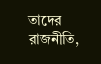তাদের রাজনীতি,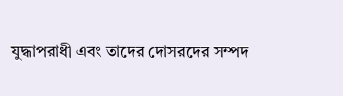যুদ্ধাপরাধী এবং তাদের দোসরদের সম্পদ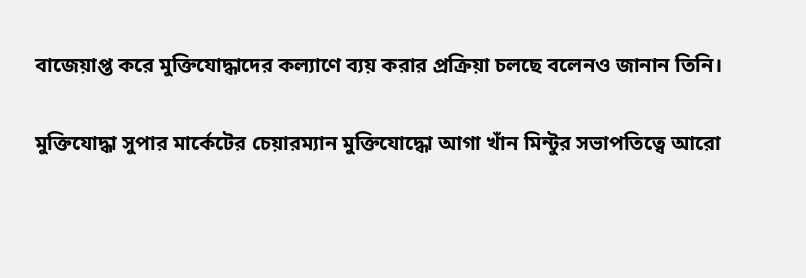বাজেয়াপ্ত করে মুক্তিযোদ্ধাদের কল্যাণে ব্যয় করার প্রক্রিয়া চলছে বলেনও জানান তিনি।

মুক্তিযোদ্ধা সুপার মার্কেটের চেয়ারম্যান মুক্তিযোদ্ধো আগা খাঁন মিন্টুর সভাপতিত্বে আরো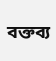বক্তব্য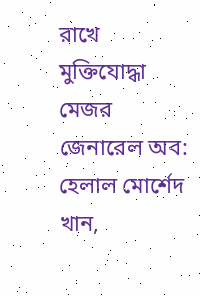রাখে মুক্তিযোদ্ধা মেজর জেনারেল অব: হেলাল মোর্শেদ খান,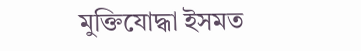মুক্তিযোদ্ধা ইসমত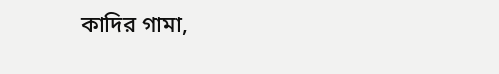কাদির গামা,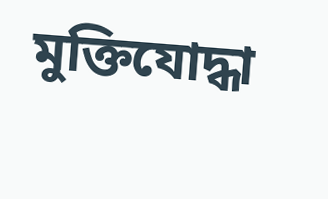মুক্তিযোদ্ধা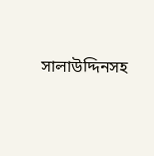সালাউদ্দিনসহ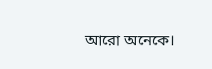আরো অনেকে।